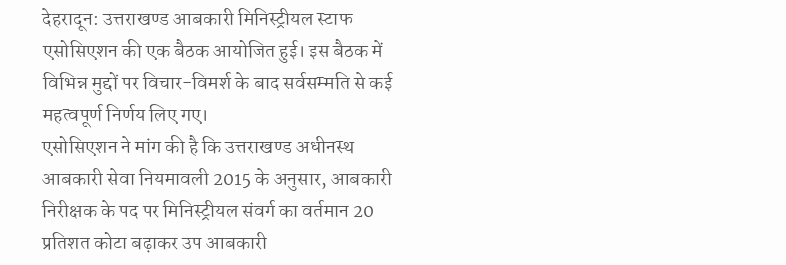देहरादून: उत्तराखण्ड आबकारी मिनिस्ट्रीयल स्टाफ एसोसिएशन की एक बैठक आयोजित हुई। इस बैठक में विभिन्न मुद्दों पर विचार-विमर्श के बाद सर्वसम्मति से कई महत्वपूर्ण निर्णय लिए गए।
एसोसिएशन ने मांग की है कि उत्तराखण्ड अधीनस्थ आबकारी सेवा नियमावली 2015 के अनुसार, आबकारी निरीक्षक के पद पर मिनिस्ट्रीयल संवर्ग का वर्तमान 20 प्रतिशत कोटा बढ़ाकर उप आबकारी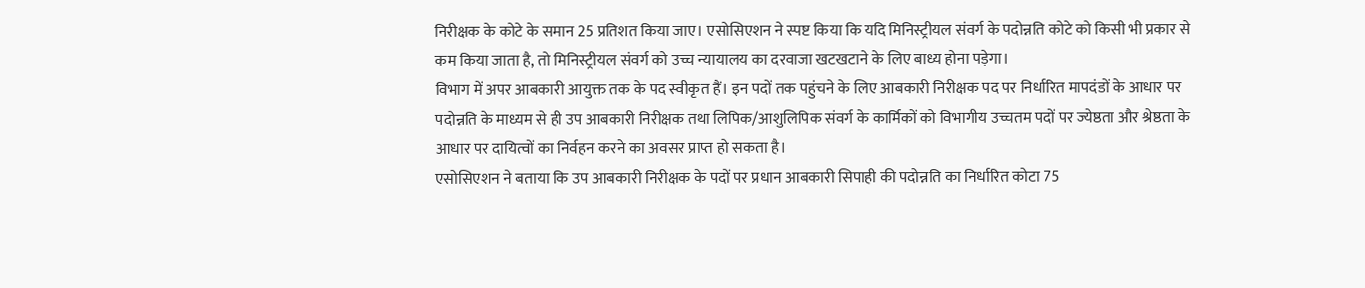निरीक्षक के कोटे के समान 25 प्रतिशत किया जाए। एसोसिएशन ने स्पष्ट किया कि यदि मिनिस्ट्रीयल संवर्ग के पदोन्नति कोटे को किसी भी प्रकार से कम किया जाता है, तो मिनिस्ट्रीयल संवर्ग को उच्च न्यायालय का दरवाजा खटखटाने के लिए बाध्य होना पड़ेगा।
विभाग में अपर आबकारी आयुक्त तक के पद स्वीकृत हैं। इन पदों तक पहुंचने के लिए आबकारी निरीक्षक पद पर निर्धारित मापदंडों के आधार पर पदोन्नति के माध्यम से ही उप आबकारी निरीक्षक तथा लिपिक/आशुलिपिक संवर्ग के कार्मिकों को विभागीय उच्चतम पदों पर ज्येष्ठता और श्रेष्ठता के आधार पर दायित्वों का निर्वहन करने का अवसर प्राप्त हो सकता है।
एसोसिएशन ने बताया कि उप आबकारी निरीक्षक के पदों पर प्रधान आबकारी सिपाही की पदोन्नति का निर्धारित कोटा 75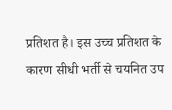प्रतिशत है। इस उच्च प्रतिशत के कारण सीधी भर्ती से चयनित उप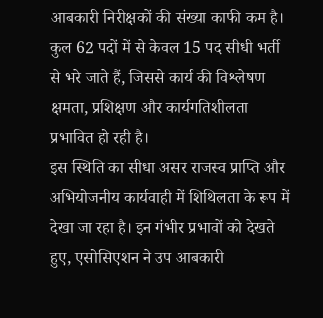आबकारी निरीक्षकों की संख्या काफी कम है। कुल 62 पदों में से केवल 15 पद सीधी भर्ती से भरे जाते हैं, जिससे कार्य की विश्लेषण क्षमता, प्रशिक्षण और कार्यगतिशीलता प्रभावित हो रही है।
इस स्थिति का सीधा असर राजस्व प्राप्ति और अभियोजनीय कार्यवाही में शिथिलता के रूप में देखा जा रहा है। इन गंभीर प्रभावों को देखते हुए, एसोसिएशन ने उप आबकारी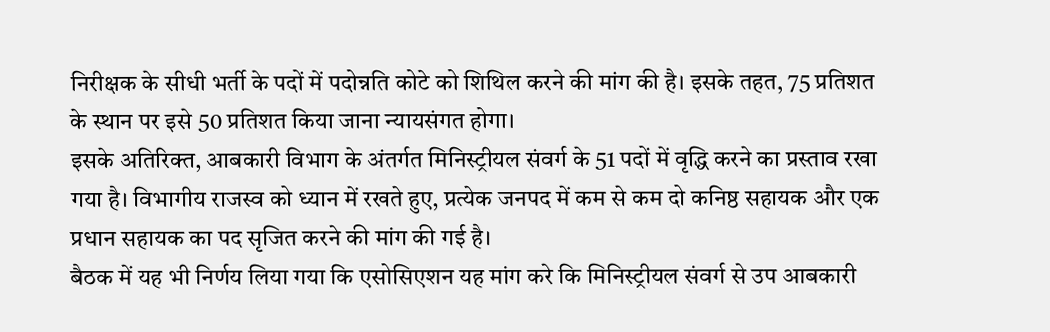निरीक्षक के सीधी भर्ती के पदों में पदोन्नति कोटे को शिथिल करने की मांग की है। इसके तहत, 75 प्रतिशत के स्थान पर इसे 50 प्रतिशत किया जाना न्यायसंगत होगा।
इसके अतिरिक्त, आबकारी विभाग के अंतर्गत मिनिस्ट्रीयल संवर्ग के 51 पदों में वृद्धि करने का प्रस्ताव रखा गया है। विभागीय राजस्व को ध्यान में रखते हुए, प्रत्येक जनपद में कम से कम दो कनिष्ठ सहायक और एक प्रधान सहायक का पद सृजित करने की मांग की गई है।
बैठक में यह भी निर्णय लिया गया कि एसोसिएशन यह मांग करे कि मिनिस्ट्रीयल संवर्ग से उप आबकारी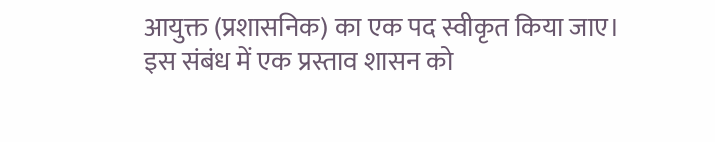आयुक्त (प्रशासनिक) का एक पद स्वीकृत किया जाए। इस संबंध में एक प्रस्ताव शासन को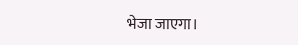भेजा जाएगा।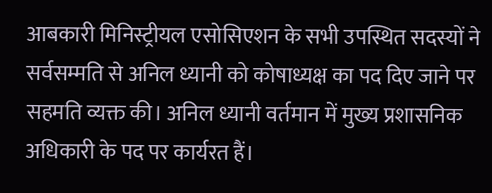आबकारी मिनिस्ट्रीयल एसोसिएशन के सभी उपस्थित सदस्यों ने सर्वसम्मति से अनिल ध्यानी को कोषाध्यक्ष का पद दिए जाने पर सहमति व्यक्त की। अनिल ध्यानी वर्तमान में मुख्य प्रशासनिक अधिकारी के पद पर कार्यरत हैं।